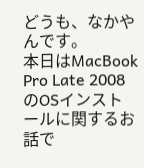どうも、なかやんです。
本日はMacBook Pro Late 2008 のOSインストールに関するお話で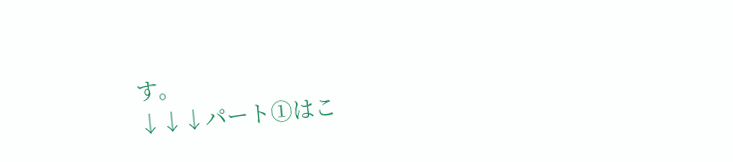す。
↓↓↓パート①はこ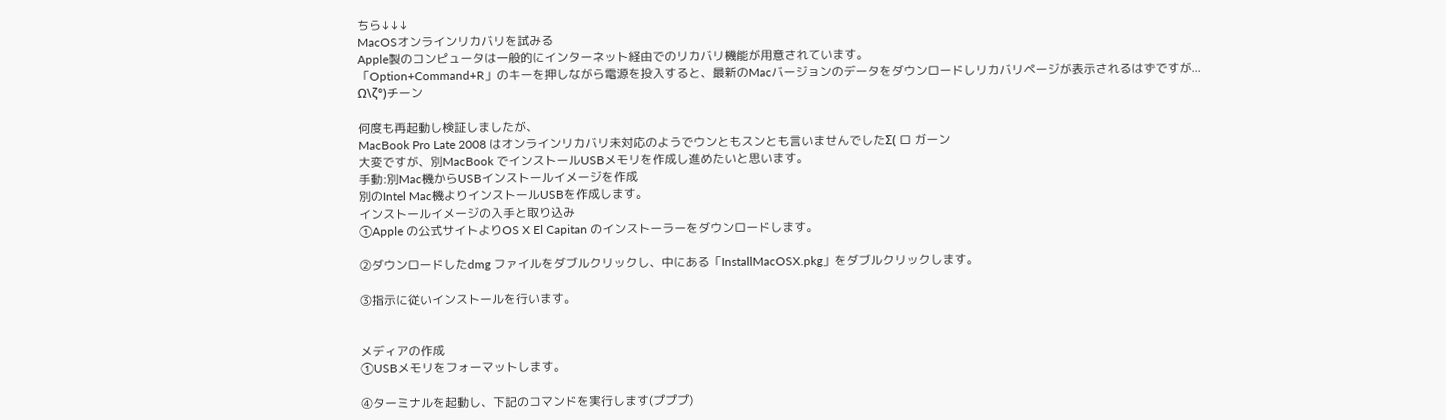ちら↓↓↓
MacOSオンラインリカバリを試みる
Apple製のコンピュータは一般的にインターネット経由でのリカバリ機能が用意されています。
「Option+Command+R」のキーを押しながら電源を投入すると、最新のMacバージョンのデータをダウンロードしリカバリページが表示されるはずですが...
Ω\ζ°)チーン

何度も再起動し検証しましたが、
MacBook Pro Late 2008 はオンラインリカバリ未対応のようでウンともスンとも言いませんでしたΣ( ロ ガーン
大変ですが、別MacBook でインストールUSBメモリを作成し進めたいと思います。
手動:別Mac機からUSBインストールイメージを作成
別のIntel Mac機よりインストールUSBを作成します。
インストールイメージの入手と取り込み
①Apple の公式サイトよりOS X El Capitan のインストーラーをダウンロードします。

②ダウンロードしたdmg ファイルをダブルクリックし、中にある「InstallMacOSX.pkg」をダブルクリックします。

③指示に従いインストールを行います。


メディアの作成
①USBメモリをフォーマットします。

④ターミナルを起動し、下記のコマンドを実行します(プププ)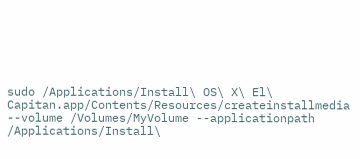sudo /Applications/Install\ OS\ X\ El\ Capitan.app/Contents/Resources/createinstallmedia --volume /Volumes/MyVolume --applicationpath /Applications/Install\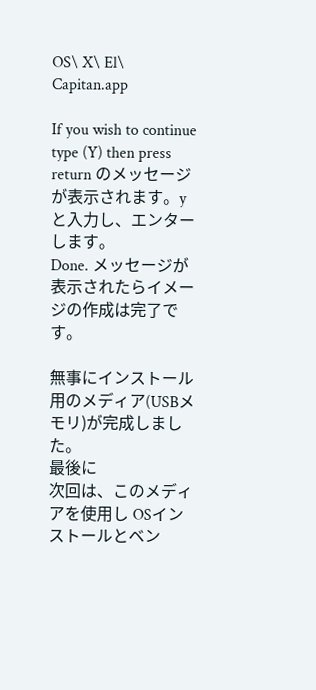OS\ X\ El\ Capitan.app

If you wish to continue type (Y) then press return のメッセージが表示されます。yと入力し、エンターします。
Done. メッセージが表示されたらイメージの作成は完了です。

無事にインストール用のメディア(USBメモリ)が完成しました。
最後に
次回は、このメディアを使用し OSインストールとベン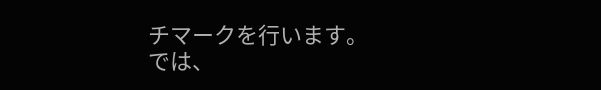チマークを行います。
では、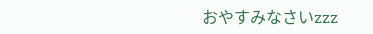おやすみなさいzzz